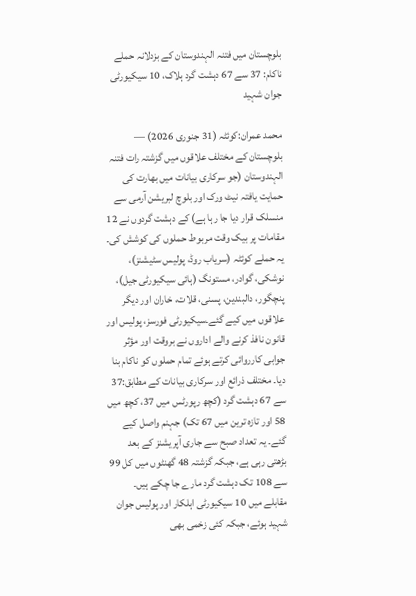بلوچستان میں فتنہ الہندوستان کے بزدلانہ حملے ناکام: 37 سے 67 دہشت گرد ہلاک، 10 سیکیورٹی جوان شہید

محمد عمران:کوئٹہ (31 جنوری 2026) — بلوچستان کے مختلف علاقوں میں گزشتہ رات فتنہ الہندوستان (جو سرکاری بیانات میں بھارت کی حمایت یافتہ نیٹ ورک اور بلوچ لبریشن آرمی سے منسلک قرار دیا جا رہا ہے) کے دہشت گردوں نے 12 مقامات پر بیک وقت مربوط حملوں کی کوشش کی۔ یہ حملے کوئٹہ (سریاب روڈ، پولیس سٹیشنز)، نوشکی، گوادر، مستونگ (ہائی سیکیورٹی جیل)، پنچگور، دالبندین، پسنی، قلات، خاران اور دیگر علاقوں میں کیے گئے۔سیکیورٹی فورسز، پولیس اور قانون نافذ کرنے والے اداروں نے بروقت اور مؤثر جوابی کارروائی کرتے ہوئے تمام حملوں کو ناکام بنا دیا۔ مختلف ذرائع اور سرکاری بیانات کے مطابق:37 سے 67 دہشت گرد (کچھ رپورٹس میں 37، کچھ میں 58 اور تازہ ترین میں 67 تک) جہنم واصل کیے گئے۔ یہ تعداد صبح سے جاری آپریشنز کے بعد بڑھتی رہی ہے، جبکہ گزشتہ 48 گھنٹوں میں کل 99 سے 108 تک دہشت گرد مارے جا چکے ہیں۔
مقابلے میں 10 سیکیورٹی اہلکار اور پولیس جوان شہید ہوئے، جبکہ کئی زخمی بھی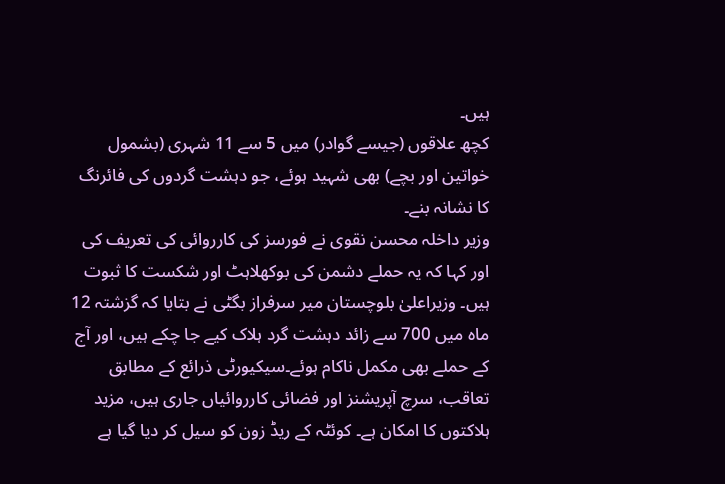ہیں۔
کچھ علاقوں (جیسے گوادر) میں 5 سے 11 شہری (بشمول خواتین اور بچے) بھی شہید ہوئے، جو دہشت گردوں کی فائرنگ کا نشانہ بنے۔
وزیر داخلہ محسن نقوی نے فورسز کی کارروائی کی تعریف کی اور کہا کہ یہ حملے دشمن کی بوکھلاہٹ اور شکست کا ثبوت ہیں۔ وزیراعلیٰ بلوچستان میر سرفراز بگٹی نے بتایا کہ گزشتہ 12 ماہ میں 700 سے زائد دہشت گرد ہلاک کیے جا چکے ہیں، اور آج کے حملے بھی مکمل ناکام ہوئے۔سیکیورٹی ذرائع کے مطابق تعاقب، سرچ آپریشنز اور فضائی کارروائیاں جاری ہیں، مزید ہلاکتوں کا امکان ہے۔ کوئٹہ کے ریڈ زون کو سیل کر دیا گیا ہے